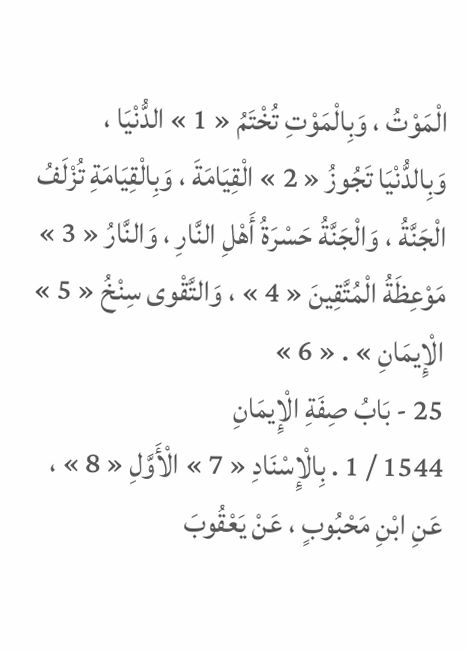الْمَوْتُ ، وَبِالْمَوْتِ تُخْتَمُ « 1 » الدُّنْيَا ، وَبِالدُّنْيَا تَجُوزُ « 2 » الْقِيَامَةَ ، وَبِالْقِيَامَةِ تُزْلَفُ الْجَنَّةُ ، وَالْجَنَّةُ حَسْرَةُ أَهْلِ النَّارِ ، وَالنَّارُ « 3 » مَوْعِظَةُ الْمُتَّقِينَ « 4 » ، وَالتَّقْوى سِنْخُ « 5 » الْإِيمَانِ » . « 6 »
25 - بَابُ صِفَةِ الْإِيمَانِ
1544 / 1 . بِالْإِسْنَادِ « 7 » الْأَوَّلِ « 8 » ، عَنِ ابْنِ مَحْبُوبٍ ، عَنْ يَعْقُوبَ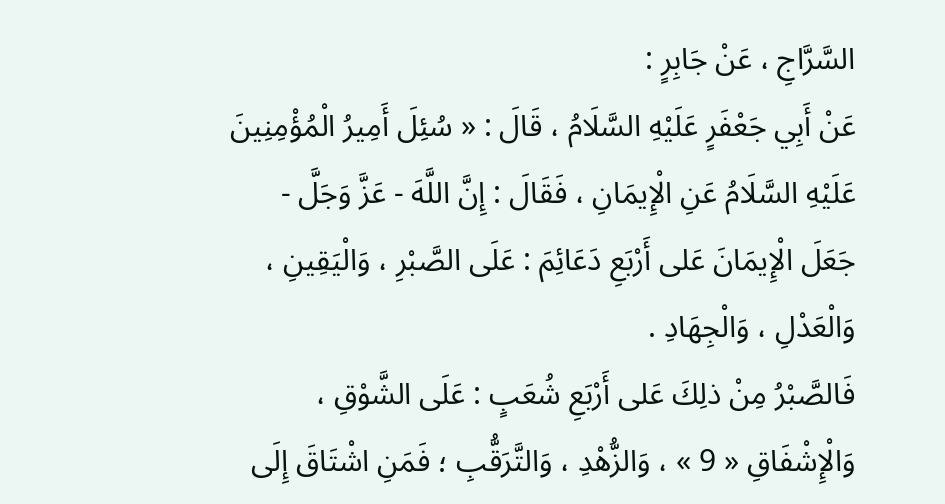السَّرَّاجِ ، عَنْ جَابِرٍ :
عَنْ أَبِي جَعْفَرٍ عَلَيْهِ السَّلَامُ ، قَالَ : « سُئِلَ أَمِيرُ الْمُؤْمِنِينَ عَلَيْهِ السَّلَامُ عَنِ الْإِيمَانِ ، فَقَالَ : إِنَّ اللَّهَ - عَزَّ وَجَلَّ - جَعَلَ الْإِيمَانَ عَلى أَرْبَعِ دَعَائِمَ : عَلَى الصَّبْرِ ، وَالْيَقِينِ ، وَالْعَدْلِ ، وَالْجِهَادِ .
فَالصَّبْرُ مِنْ ذلِكَ عَلى أَرْبَعِ شُعَبٍ : عَلَى الشَّوْقِ ، وَالْإِشْفَاقِ « 9 » ، وَالزُّهْدِ ، وَالتَّرَقُّبِ ؛ فَمَنِ اشْتَاقَ إِلَى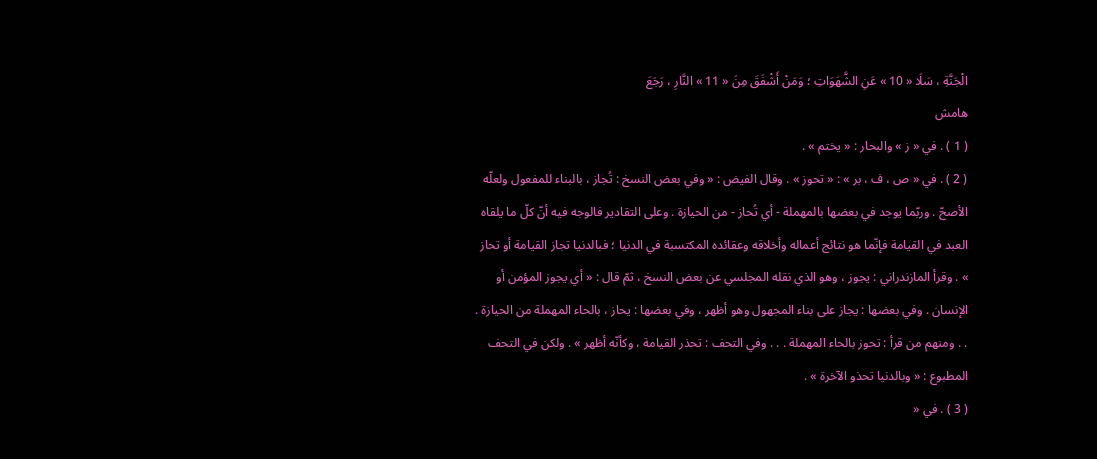الْجَنَّةِ ، سَلَا « 10 » عَنِ الشَّهَوَاتِ ؛ وَمَنْ أَشْفَقَ مِنَ « 11 » النَّارِ ، رَجَعَ
هامش
( 1 ) . في « ز » والبحار : « يختم » .
( 2 ) . في « ص ، ف ، بر » : « تحوز » . وقال الفيض : « وفي بعض النسخ : تُجاز ، بالبناء للمفعول ولعلّه الأصحّ . وربّما يوجد في بعضها بالمهملة - أي تُحاز - من الحيازة . وعلى التقادير فالوجه فيه أنّ كلّ ما يلقاه العبد في القيامة فإنّما هو نتائج أعماله وأخلاقه وعقائده المكتسبة في الدنيا ؛ فبالدنيا تجاز القيامة أو تحاز » . وقرأ المازندراني : يجوز ، وهو الذي نقله المجلسي عن بعض النسخ ، ثمّ قال : « أي يجوز المؤمن أو الإنسان . وفي بعضها : يجاز على بناء المجهول وهو أظهر ، وفي بعضها : يحاز ، بالحاء المهملة من الحيازة . . . ومنهم من قرأ : تحوز بالحاء المهملة . . . وفي التحف : تحذر القيامة ، وكأنّه أظهر » . ولكن في التحف المطبوع : « وبالدنيا تحذو الآخرة » .
( 3 ) . في «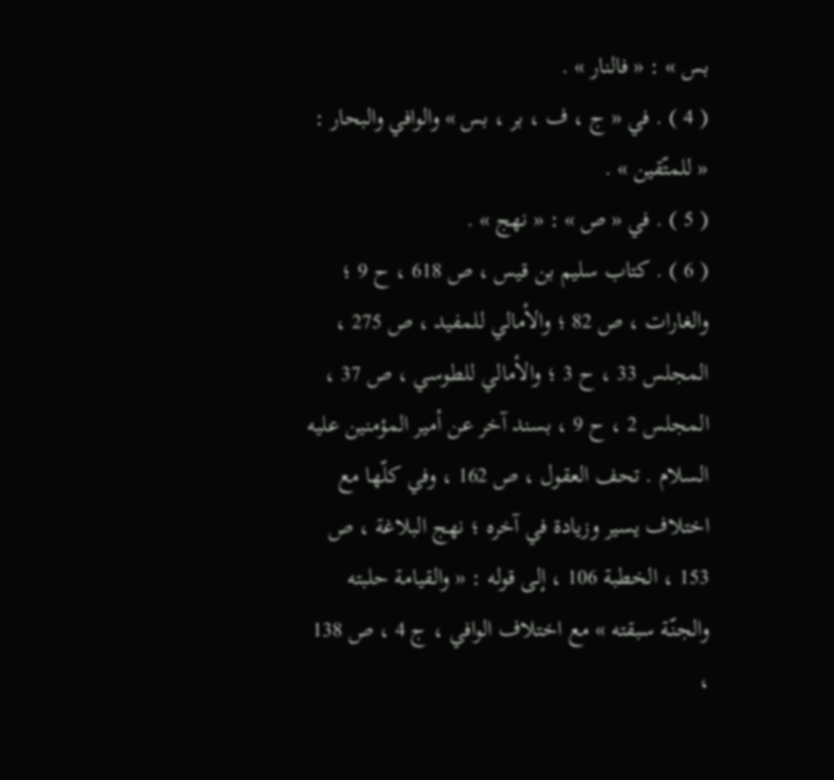بس » : « فالنار » .
( 4 ) . في « ج ، ف ، بر ، بس » والوافي والبحار : « للمتّقين » .
( 5 ) . في « ص » : « نهج » .
( 6 ) . كتاب سليم بن قيس ، ص 618 ، ح 9 ؛ والغارات ، ص 82 ؛ والأمالي للمفيد ، ص 275 ، المجلس 33 ، ح 3 ؛ والأمالي للطوسي ، ص 37 ، المجلس 2 ، ح 9 ، بسند آخر عن أمير المؤمنين عليه السلام . تحف العقول ، ص 162 ، وفي كلّها مع اختلاف يسير وزيادة في آخره ؛ نهج البلاغة ، ص 153 ، الخطبة 106 ، إلى قوله : « والقيامة حلبته والجنّة سبقته » مع اختلاف الوافي ، ج 4 ، ص 138 ،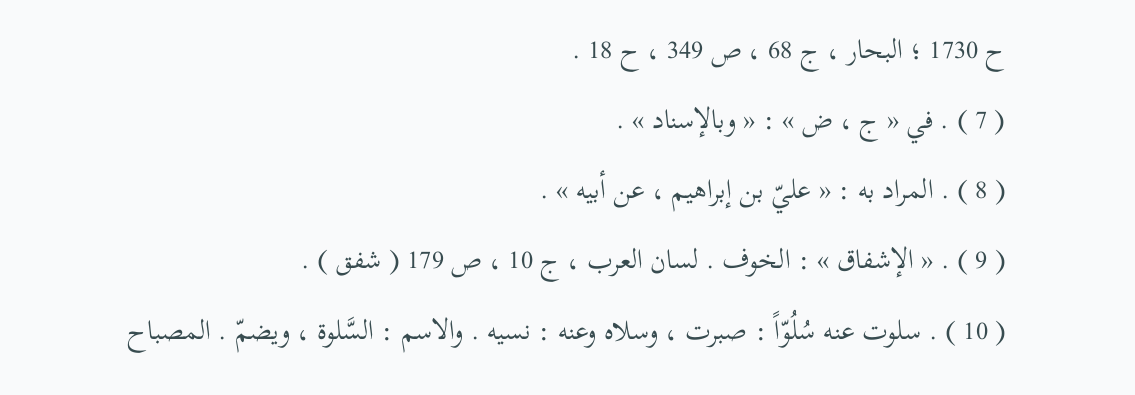ح 1730 ؛ البحار ، ج 68 ، ص 349 ، ح 18 .
( 7 ) . في « ج ، ض » : « وبالإسناد » .
( 8 ) . المراد به : « عليّ بن إبراهيم ، عن أبيه » .
( 9 ) . « الإشفاق » : الخوف . لسان العرب ، ج 10 ، ص 179 ( شفق ) .
( 10 ) . سلوت عنه سُلُوّاً : صبرت ، وسلاه وعنه : نسيه . والاسم : السَّلوة ، ويضمّ . المصباح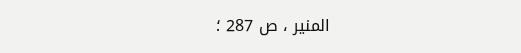المنير ، ص 287 ؛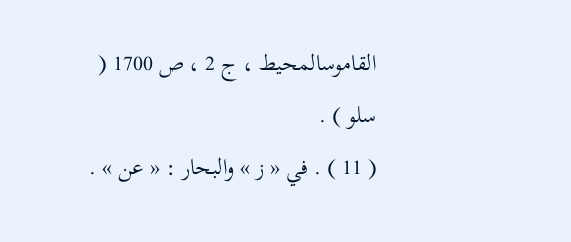القاموسالمحيط ، ج 2 ، ص 1700 ( سلو ) .
( 11 ) . في « ز » والبحار : « عن » .